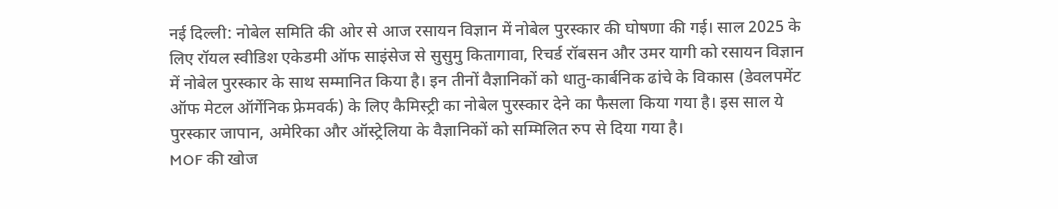नई दिल्ली: नोबेल समिति की ओर से आज रसायन विज्ञान में नोबेल पुरस्कार की घोषणा की गई। साल 2025 के लिए रॉयल स्वीडिश एकेडमी ऑफ साइंसेज से सुसुमु कितागावा, रिचर्ड रॉबसन और उमर यागी को रसायन विज्ञान में नोबेल पुरस्कार के साथ सम्मानित किया है। इन तीनों वैज्ञानिकों को धातु-कार्बनिक ढांचे के विकास (डेवलपमेंट ऑफ मेटल ऑर्गेनिक फ्रेमवर्क) के लिए कैमिस्ट्री का नोबेल पुरस्कार देने का फैसला किया गया है। इस साल ये पुरस्कार जापान, अमेरिका और ऑस्ट्रेलिया के वैज्ञानिकों को सम्मिलित रुप से दिया गया है।
MOF की खोज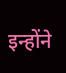इन्होंने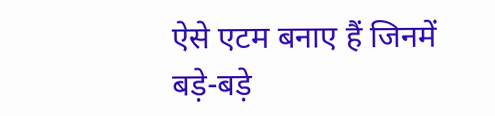ऐसे एटम बनाए हैं जिनमें बड़े-बड़े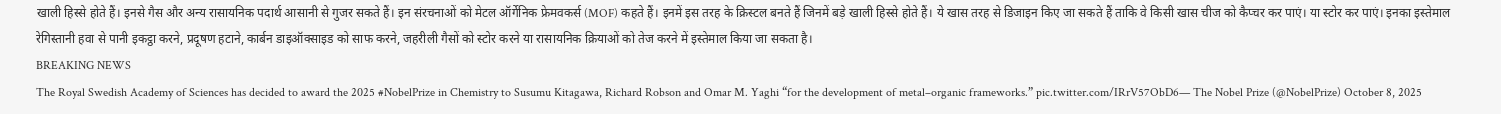खाली हिस्से होते हैं। इनसे गैस और अन्य रासायनिक पदार्थ आसानी से गुजर सकते हैं। इन संरचनाओं को मेटल ऑर्गेनिक फ्रेमवकर्स (MOF) कहते हैं। इनमें इस तरह के क्रिस्टल बनते हैं जिनमें बड़े खाली हिस्से होते हैं। ये खास तरह से डिजाइन किए जा सकते हैं ताकि वे किसी खास चीज को कैप्चर कर पाएं। या स्टोर कर पाएं। इनका इस्तेमाल रेगिस्तानी हवा से पानी इकट्ठा करने, प्रदूषण हटाने, कार्बन डाइऑक्साइड को साफ करने, जहरीली गैसों को स्टोर करने या रासायनिक क्रियाओं को तेज करने में इस्तेमाल किया जा सकता है।
BREAKING NEWS
The Royal Swedish Academy of Sciences has decided to award the 2025 #NobelPrize in Chemistry to Susumu Kitagawa, Richard Robson and Omar M. Yaghi “for the development of metal–organic frameworks.” pic.twitter.com/IRrV57ObD6— The Nobel Prize (@NobelPrize) October 8, 2025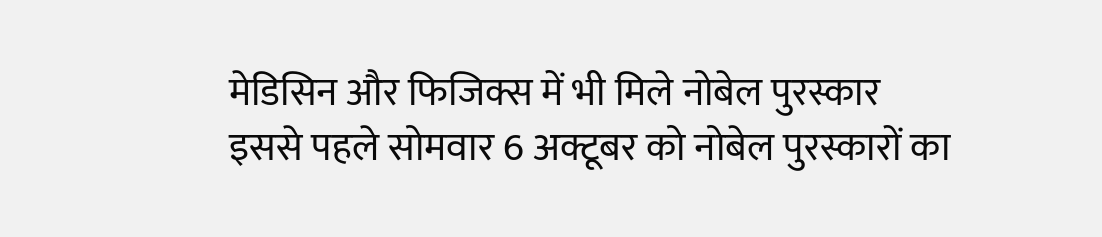मेडिसिन और फिजिक्स में भी मिले नोबेल पुरस्कार
इससे पहले सोमवार 6 अक्टूबर को नोबेल पुरस्कारों का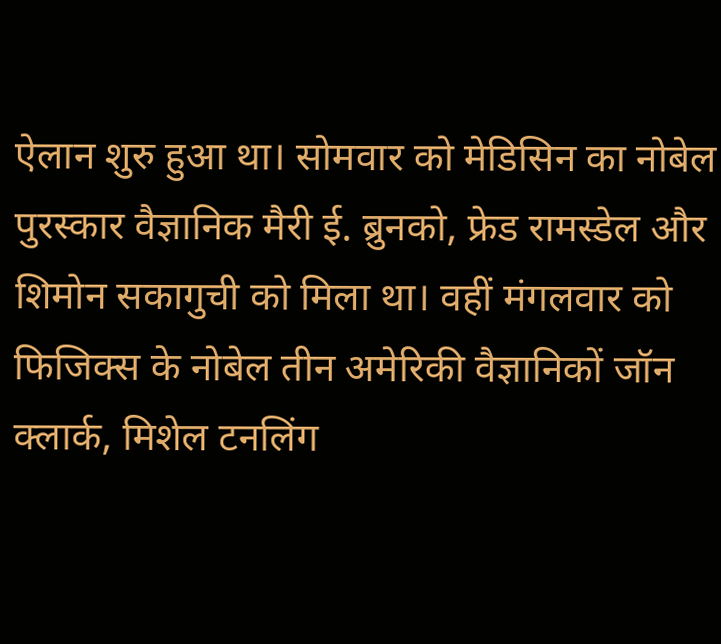ऐलान शुरु हुआ था। सोमवार को मेडिसिन का नोबेल पुरस्कार वैज्ञानिक मैरी ई. ब्रुनको, फ्रेड रामस्डेल और शिमोन सकागुची को मिला था। वहीं मंगलवार को फिजिक्स के नोबेल तीन अमेरिकी वैज्ञानिकों जॉन क्लार्क, मिशेल टनलिंग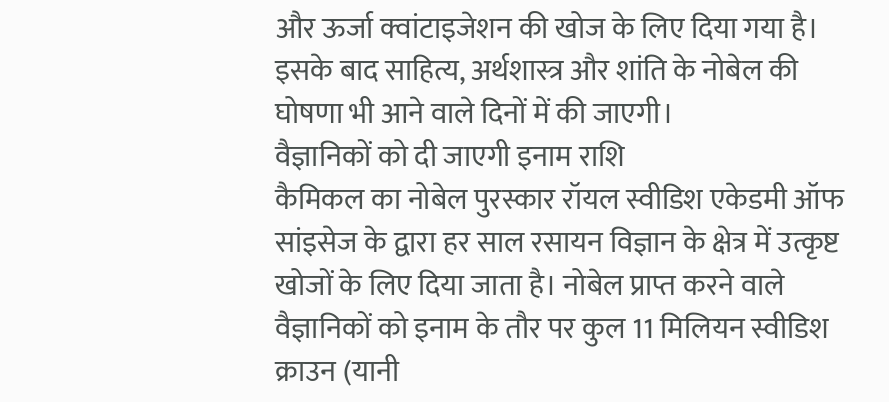और ऊर्जा क्वांटाइजेशन की खोज के लिए दिया गया है। इसके बाद साहित्य, अर्थशास्त्र और शांति के नोबेल की घोषणा भी आने वाले दिनों में की जाएगी।
वैज्ञानिकों को दी जाएगी इनाम राशि
कैमिकल का नोबेल पुरस्कार रॉयल स्वीडिश एकेडमी ऑफ सांइसेज के द्वारा हर साल रसायन विज्ञान के क्षेत्र में उत्कृष्ट खोजों के लिए दिया जाता है। नोबेल प्राप्त करने वाले वैज्ञानिकों को इनाम के तौर पर कुल 11 मिलियन स्वीडिश क्राउन (यानी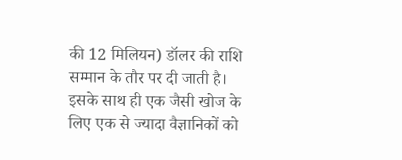की 12 मिलियन) डॉलर की राशि सम्मान के तौर पर दी जाती है। इसके साथ ही एक जैसी खोज के लिए एक से ज्यादा वैज्ञानिकों को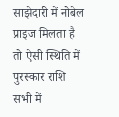साझेदारी में नोबेल प्राइज मिलता है तो ऐसी स्थिति में पुरस्कार राशि सभी में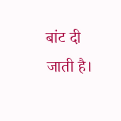बांट दी जाती है।